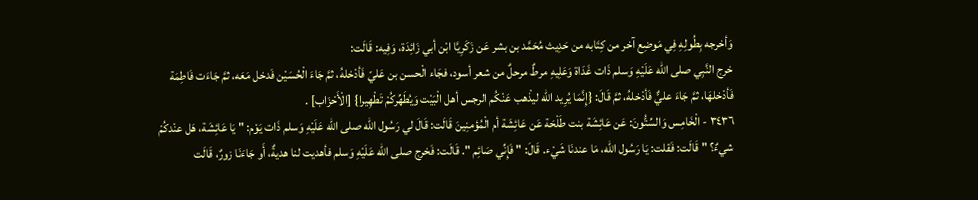وَأخرجه بِطُولِهِ فِي مَوضِع آخر من كِتَابه من حَدِيث مُحَمَّد بن بشر عَن زَكَرِيَّا ابْن أبي زَائِدَة، وَفِيه: قَالَت:
خرج النَّبِي صلى الله عَلَيْهِ وَسلم ذَات غَدَاة وَعَلِيهِ مرطٌ مرحلٌ من شعر أسود، فجَاء الْحسن بن عَليّ فَأدْخلهُ، ثمَّ جَاءَ الْحُسَيْن فَدخل مَعَه، ثمَّ جَاءَت فَاطِمَة فَأدْخلهَا، ثمَّ جَاءَ عليٌّ فَأدْخلهُ، ثمَّ قَالَ: {إِنَّمَا يُرِيد الله ليذْهب عَنْكُم الرجس أهل الْبَيْت وَيُطَهِّركُمْ تَطْهِيرا} [الْأَحْزَاب] .
٣٤٣٦ - الْخَامِس وَالسِّتُّونَ: عَن عَائِشَة بنت طَلْحَة عَن عَائِشَة أم الْمُؤمنِينَ قَالَت: قَالَ لي رَسُول الله صلى الله عَلَيْهِ وَسلم ذَات يَوْم: " يَا عَائِشَة، هَل عنْدكُمْ شيءٌ؟ " قَالَت: فَقلت: يَا رَسُول الله، مَا عندنَا شَيْء. قَالَ: " فَإِنِّي صَائِم ". قَالَت: فَخرج صلى الله عَلَيْهِ وَسلم فأهديت لنا هديةٌ، أَو جَاءَنَا زورٌ، قَالَت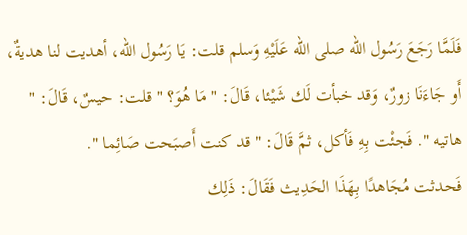فَلَمَّا رَجَعَ رَسُول الله صلى الله عَلَيْهِ وَسلم قلت: يَا رَسُول الله، أهديت لنا هديةٌ، أَو جَاءَنَا زورٌ، وَقد خبأت لَك شَيْئا، قَالَ: " مَا هُوَ؟ " قلت: حيسٌ، قَالَ: " هاتيه ". فَجئْت بِهِ فَأكل، ثمَّ قَالَ: " قد كنت أَصبَحت صَائِما ".
فَحدثت مُجَاهدًا بِهَذَا الحَدِيث فَقَالَ: ذَلِك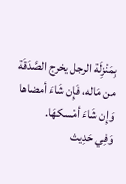بِمَنْزِلَة الرجل يخرج الصَّدَقَة من مَاله، فَإِن شَاءَ أمضاها وَإِن شَاءَ أمْسكهَا.
وَفِي حَدِيث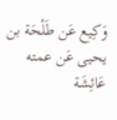وَكِيع عَن طَلْحَة بن يحيى عَن عمته عَائِشَة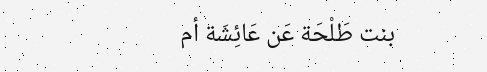بنت طَلْحَة عَن عَائِشَة أم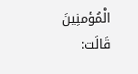الْمُؤمنِينَ قَالَت: